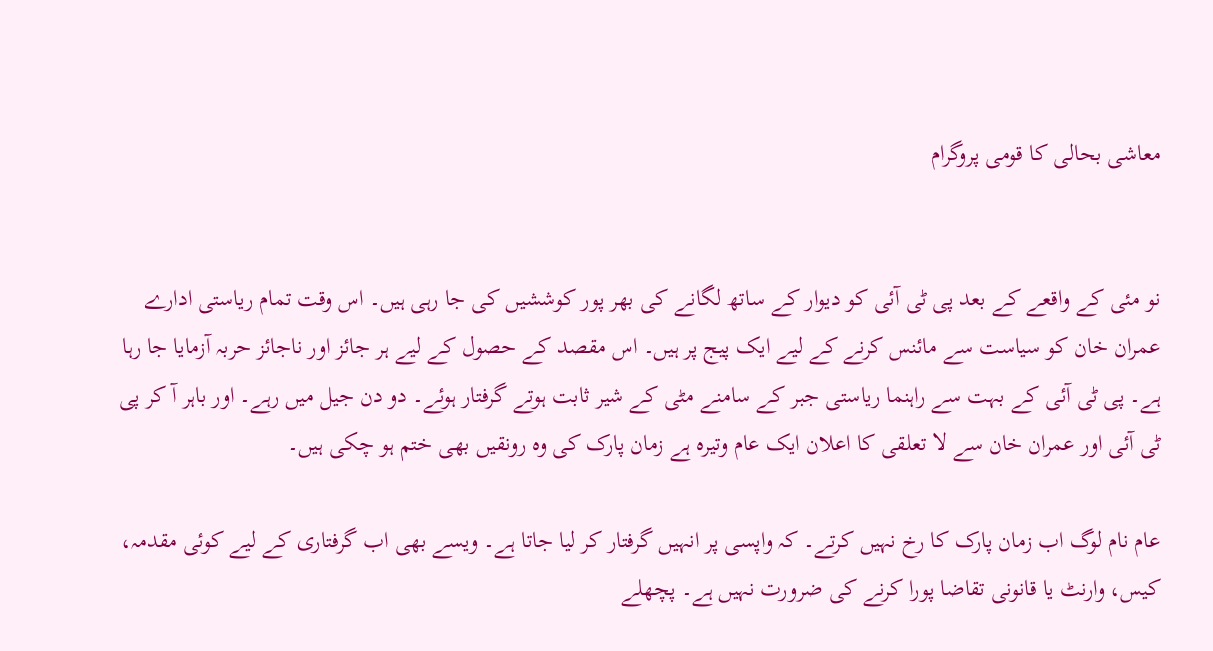معاشی بحالی کا قومی پروگرام


نو مئی کے واقعے کے بعد پی ٹی آئی کو دیوار کے ساتھ لگانے کی بھر پور کوششیں کی جا رہی ہیں۔ اس وقت تمام ریاستی ادارے عمران خان کو سیاست سے مائنس کرنے کے لیے ایک پیج پر ہیں۔ اس مقصد کے حصول کے لیے ہر جائز اور ناجائز حربہ آزمایا جا رہا ہے۔ پی ٹی آئی کے بہت سے راہنما ریاستی جبر کے سامنے مٹی کے شیر ثابت ہوتے گرفتار ہوئے۔ دو دن جیل میں رہے۔ اور باہر آ کر پی ٹی آئی اور عمران خان سے لا تعلقی کا اعلان ایک عام وتیرہ ہے زمان پارک کی وہ رونقیں بھی ختم ہو چکی ہیں۔

عام نام لوگ اب زمان پارک کا رخ نہیں کرتے۔ کہ واپسی پر انہیں گرفتار کر لیا جاتا ہے۔ ویسے بھی اب گرفتاری کے لیے کوئی مقدمہ، کیس، وارنٹ یا قانونی تقاضا پورا کرنے کی ضرورت نہیں ہے۔ پچھلے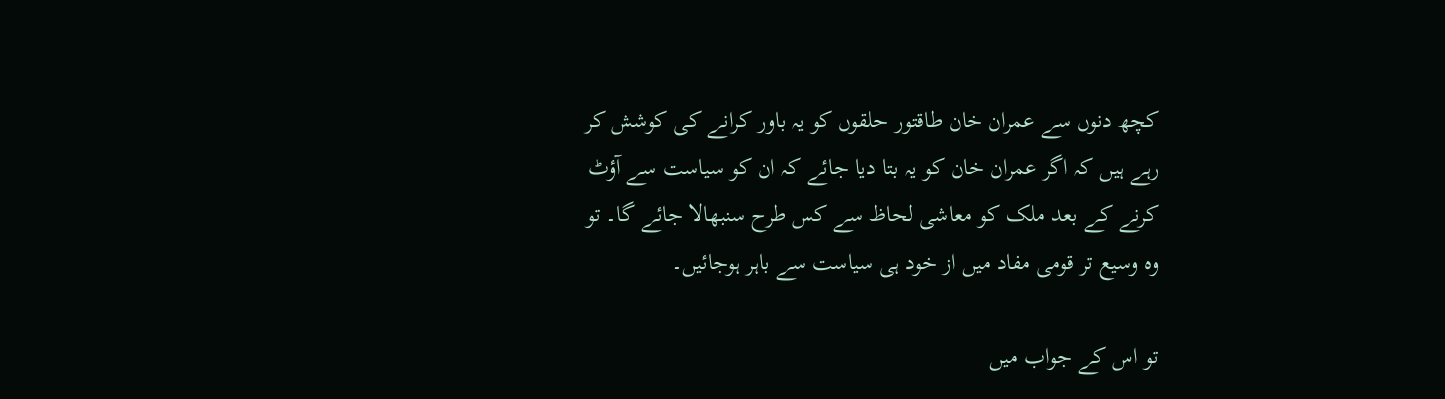کچھ دنوں سے عمران خان طاقتور حلقوں کو یہ باور کرانے کی کوشش کر رہے ہیں کہ اگر عمران خان کو یہ بتا دیا جائے کہ ان کو سیاست سے آؤٹ کرنے کے بعد ملک کو معاشی لحاظ سے کس طرح سنبھالا جائے گا۔ تو وہ وسیع تر قومی مفاد میں از خود ہی سیاست سے باہر ہوجائیں۔

تو اس کے جواب میں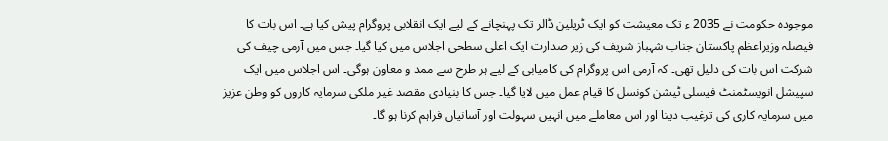موجودہ حکومت نے 2035 ء تک معیشت کو ایک ٹریلین ڈالر تک پہنچانے کے لیے ایک انقلابی پروگرام پیش کیا ہے۔ اس بات کا فیصلہ وزیراعظم پاکستان جناب شہباز شریف کی زیر صدارت ایک اعلی سطحی اجلاس میں کیا گیا۔ جس میں آرمی چیف کی شرکت اس بات کی دلیل تھی۔ کہ آرمی اس پروگرام کی کامیابی کے لیے ہر طرح سے ممد و معاون ہوگی۔ اس اجلاس میں ایک سپیشل انویسٹمنٹ فیسلی ٹیشن کونسل کا قیام عمل میں لایا گیا۔ جس کا بنیادی مقصد غیر ملکی سرمایہ کاروں کو وطن عزیز میں سرمایہ کاری کی ترغیب دینا اور اس معاملے میں انہیں سہولت اور آسانیاں فراہم کرنا ہو گا۔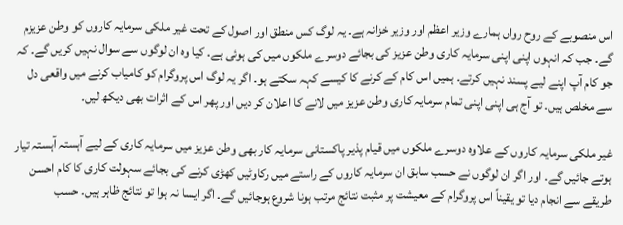اس منصوبے کے روح رواں ہمارے وزیر اعظم اور وزیر خزانہ ہے۔ یہ لوگ کس منطق اور اصول کے تحت غیر ملکی سرمایہ کاروں کو وطن عزیزم گے۔ جب کہ انہوں اپنی اپنی سرمایہ کاری وطن عزیز کی بجائے دوسرے ملکوں میں کی ہوئی ہے۔ کیا وہ ان لوگوں سے سوال نہیں کریں گے۔ کہ جو کام آپ اپنے لیے پسند نہیں کرتے۔ ہمیں اس کام کے کرنے کا کیسے کہہ سکتے ہو۔ اگر یہ لوگ اس پروگرام کو کامیاب کرنے میں واقعی دل سے مخلص ہیں۔ تو آج ہی اپنی اپنی تمام سرمایہ کاری وطن عزیز میں لانے کا اعلان کر دیں اور پھر اس کے اثرات بھی دیکھ لیں۔

غیر ملکی سرمایہ کاروں کے علاوہ دوسرے ملکوں میں قیام پذیر پاکستانی سرمایہ کار بھی وطن عزیز میں سرمایہ کاری کے لیے آہستہ آہستہ تیار ہوتے جائیں گے۔ اور اگر ان لوگوں نے حسب سابق ان سرمایہ کاروں کے راستے میں رکاوٹیں کھڑی کرنے کی بجائے سہولت کاری کا کام احسن طریقے سے انجام دیا تو یقیناً اس پروگرام کے معیشت پر مثبت نتائج مرتب ہونا شروع ہوجائیں گے۔ اگر ایسا نہ ہوا تو نتائج ظاہر ہیں۔ حسب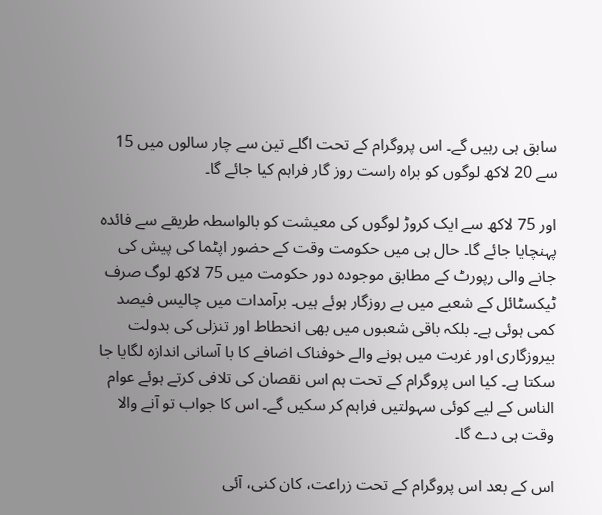سابق ہی رہیں گے۔ اس پروگرام کے تحت اگلے تین سے چار سالوں میں 15 سے 20 لاکھ لوگوں کو براہ راست روز گار فراہم کیا جائے گا۔

اور 75 لاکھ سے ایک کروڑ لوگوں کی معیشت کو بالواسطہ طریقے سے فائدہ پہنچایا جائے گا۔ حال ہی میں حکومت وقت کے حضور اپٹما کی پیش کی جانے والی رپورٹ کے مطابق موجودہ دور حکومت میں 75 لاکھ لوگ صرف ٹیکسٹائل کے شعبے میں بے روزگار ہوئے ہیں۔ برآمدات میں چالیس فیصد کمی ہوئی ہے۔ بلکہ باقی شعبوں میں بھی انحطاط اور تنزلی کی بدولت بیروزگاری اور غربت میں ہونے والے خوفناک اضافے کا با آسانی اندازہ لگایا جا سکتا ہے۔ کیا اس پروگرام کے تحت ہم اس نقصان کی تلافی کرتے ہوئے عوام الناس کے لیے کوئی سہولتیں فراہم کر سکیں گے۔ اس کا جواب تو آنے والا وقت ہی دے گا۔

اس کے بعد اس پروگرام کے تحت زراعت، کان کنی، آئی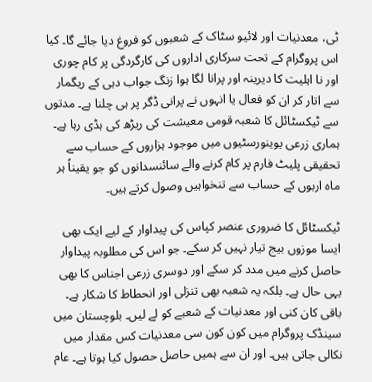ٹی، معدنیات اور لائیو سٹاک کے شعبوں کو فروغ دیا جائے گا۔ کیا اس پروگرام کے تحت سرکاری اداروں کی کارگردگی پر کام چوری اور نا اہلیت کا دیرینہ اور پرانا لگا ہوا زنگ جواب دہی کے ریگمار سے اتار کر ان کو فعال یا انہوں نے پرانی ڈگر پر ہی چلنا ہے۔ مدتوں سے ٹیکسٹائل کا شعبہ قومی معیشت کی ریڑھ کی ہڈی رہا ہے۔ ہماری زرعی یوینورسٹیوں میں موجود ہزاروں کے حساب سے تحقیقی پلیٹ فارم پر کام کرنے والے سائنسدانوں کو جو یقیناً ہر ماہ اربوں کے حساب سے تنخواہیں وصول کرتے ہیں۔

ٹیکسٹائل کا ضروری عنصر کپاس کی پیداوار کے لیے ایک بھی ایسا موزوں بیج تیار نہیں کر سکے۔ جو اس کی مطلوبہ پیداوار حاصل کرنے میں مدد کر سکے اور دوسری زرعی اجناس کا بھی یہی حال ہے۔ بلکہ یہ شعبہ بھی تنزلی اور انحطاط کا شکار ہے۔ باقی کان کنی اور معدنیات کے شعبے کو لے لیں۔ بلوچستان میں سینڈک پروگرام میں کون کون سی معدنیات کس مقدار میں نکالی جاتی ہیں۔ اور ان سے ہمیں حاصل حصول کیا ہوتا ہے۔ عام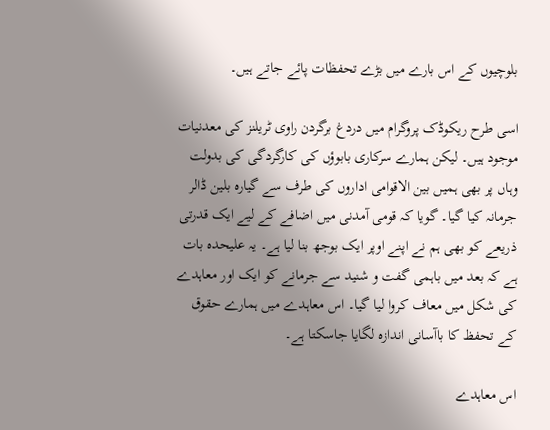بلوچیوں کے اس بارے میں بڑے تحفظات پائے جاتے ہیں۔

اسی طرح ریکوڈک پروگرام میں دردغ برگردن راوی ٹریلنز کی معدنیات موجود ہیں۔ لیکن ہمارے سرکاری بابوؤں کی کارگردگی کی بدولت وہاں پر بھی ہمیں بین الاقوامی اداروں کی طرف سے گیارہ بلین ڈالر جرمانہ کیا گیا۔ گویا کہ قومی آمدنی میں اضافے کے لیے ایک قدرتی ذریعے کو بھی ہم نے اپنے اوپر ایک بوجھ بنا لیا ہے۔ یہ علیحدہ بات ہے کہ بعد میں باہمی گفت و شنید سے جرمانے کو ایک اور معاہدے کی شکل میں معاف کروا لیا گیا۔ اس معاہدے میں ہمارے حقوق کے تحفظ کا باآسانی اندازہ لگایا جاسکتا ہے۔

اس معاہدے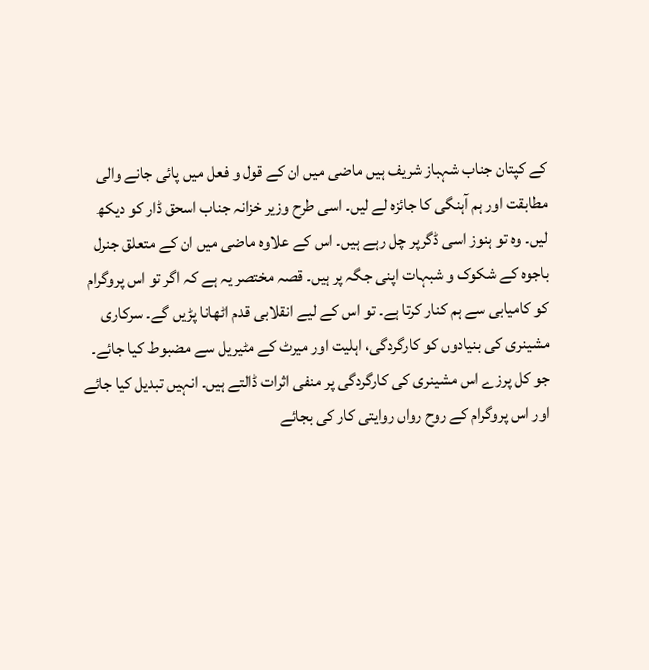کے کپتان جناب شہباز شریف ہیں ماضی میں ان کے قول و فعل میں پائی جانے والی مطابقت اور ہم آہنگی کا جائزہ لے لیں۔ اسی طرح وزیر خزانہ جناب اسحق ڈار کو دیکھ لیں۔ وہ تو ہنوز اسی ڈگرپر چل رہے ہیں۔ اس کے علاوہ ماضی میں ان کے متعلق جنرل باجوہ کے شکوک و شبہات اپنی جگہ پر ہیں۔ قصہ مختصر یہ ہے کہ اگر تو اس پروگرام کو کامیابی سے ہم کنار کرتا ہے۔ تو اس کے لیے انقلابی قدم اٹھانا پڑیں گے۔ سرکاری مشینری کی بنیادوں کو کارگردگی، اہلیت اور میرٹ کے مٹیریل سے مضبوط کیا جائے۔ جو کل پرزے اس مشینری کی کارگردگی پر منفی اثرات ڈالتے ہیں۔ انہیں تبدیل کیا جائے اور اس پروگرام کے روح رواں روایتی کار کی بجائے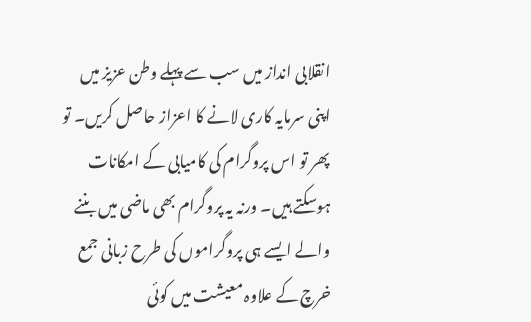انقلابی انداز میں سب سے پہلے وطن عزیز میں اپنی سرمایہ کاری لانے کا اعزاز حاصل کریں۔ تو پھر تو اس پروگرام کی کامیابی کے امکانات ہوسکتے ہیں۔ ورنہ یہ پروگرام بھی ماضی میں بننے والے ایسے ہی پروگراموں کی طرح زبانی جمع خرچ کے علاوہ معیشت میں کوئی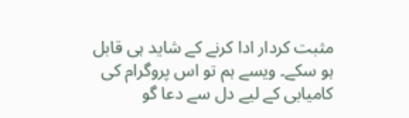مثبت کردار ادا کرنے کے شاید ہی قابل ہو سکے۔ ویسے ہم تو اس پروگرام کی کامیابی کے لیے دل سے دعا گو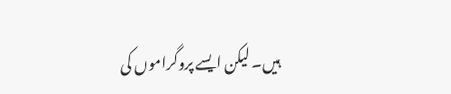ہیں۔ لیکن ایسے پروگراموں کی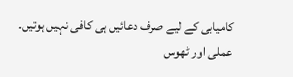کامیابی کے لیے صرف دعائیں ہی کافی نہیں ہوتیں۔ عملی اور ٹھوس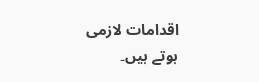اقدامات لازمی ہوتے ہیں۔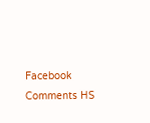Facebook Comments HS